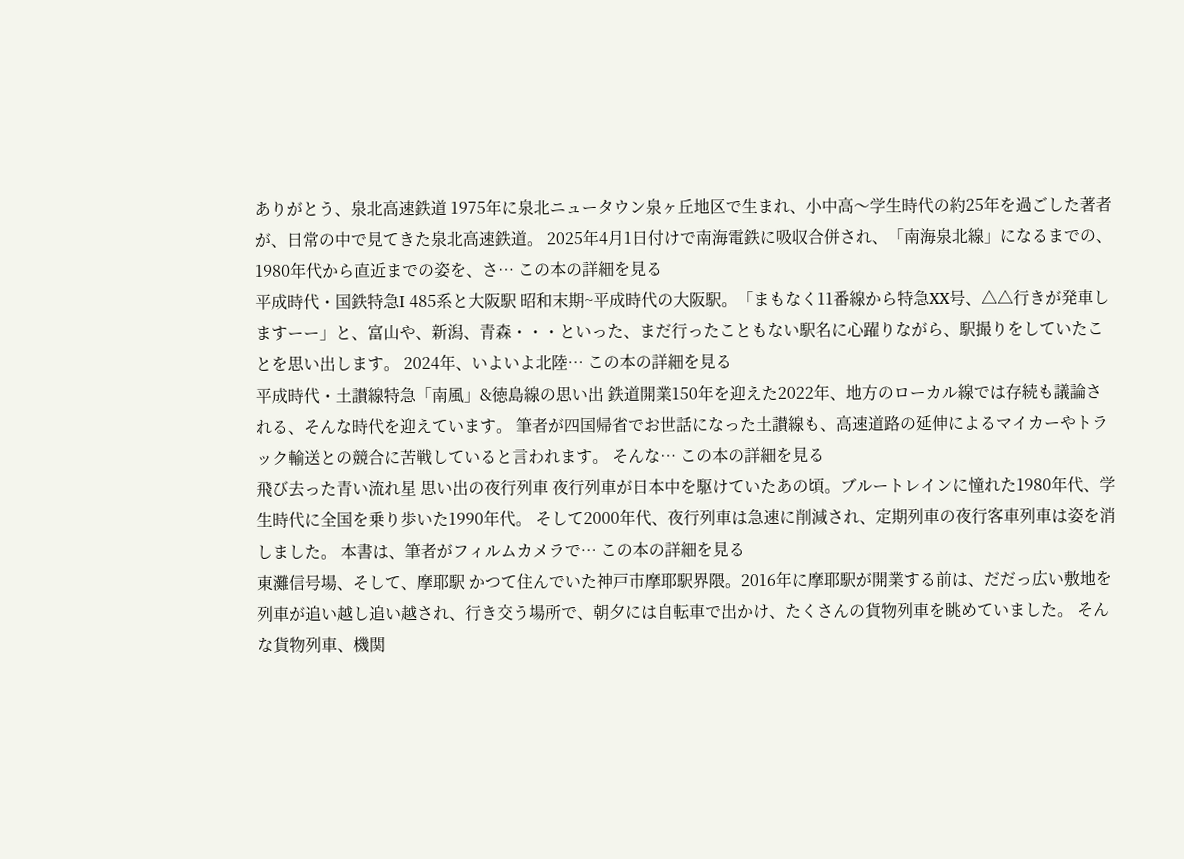ありがとう、泉北高速鉄道 1975年に泉北ニュータウン泉ヶ丘地区で生まれ、小中高〜学生時代の約25年を過ごした著者が、日常の中で見てきた泉北高速鉄道。 2025年4月1日付けで南海電鉄に吸収合併され、「南海泉北線」になるまでの、1980年代から直近までの姿を、さ… この本の詳細を見る
平成時代・国鉄特急I 485系と大阪駅 昭和末期~平成時代の大阪駅。「まもなく11番線から特急XX号、△△行きが発車しますーー」と、富山や、新潟、青森・・・といった、まだ行ったこともない駅名に心躍りながら、駅撮りをしていたことを思い出します。 2024年、いよいよ北陸… この本の詳細を見る
平成時代・土讃線特急「南風」&徳島線の思い出 鉄道開業150年を迎えた2022年、地方のローカル線では存続も議論される、そんな時代を迎えています。 筆者が四国帰省でお世話になった土讃線も、高速道路の延伸によるマイカーやトラック輸送との競合に苦戦していると言われます。 そんな… この本の詳細を見る
飛び去った青い流れ星 思い出の夜行列車 夜行列車が日本中を駆けていたあの頃。ブルートレインに憧れた1980年代、学生時代に全国を乗り歩いた1990年代。 そして2000年代、夜行列車は急速に削減され、定期列車の夜行客車列車は姿を消しました。 本書は、筆者がフィルムカメラで… この本の詳細を見る
東灘信号場、そして、摩耶駅 かつて住んでいた神戸市摩耶駅界隈。2016年に摩耶駅が開業する前は、だだっ広い敷地を列車が追い越し追い越され、行き交う場所で、朝夕には自転車で出かけ、たくさんの貨物列車を眺めていました。 そんな貨物列車、機関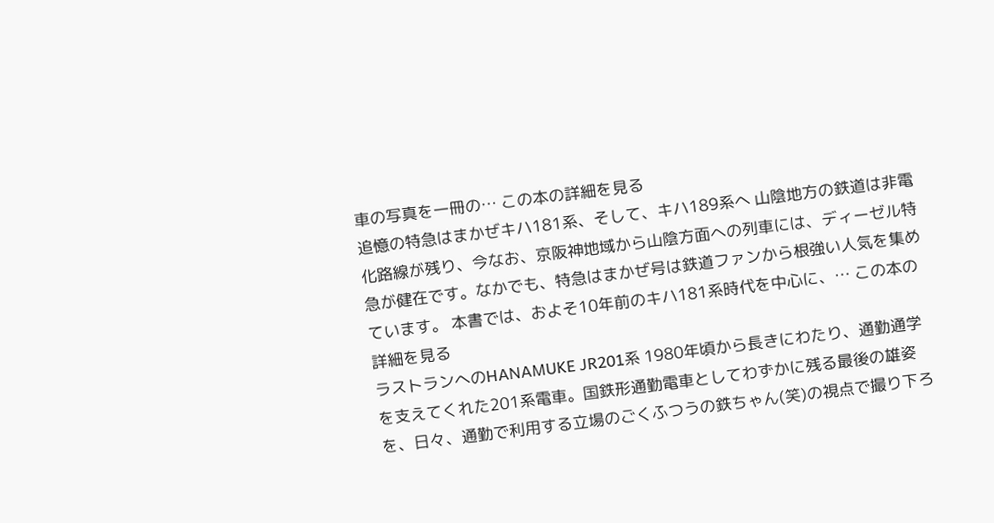車の写真を一冊の… この本の詳細を見る
追憶の特急はまかぜキハ181系、そして、キハ189系へ 山陰地方の鉄道は非電化路線が残り、今なお、京阪神地域から山陰方面への列車には、ディーゼル特急が健在です。なかでも、特急はまかぜ号は鉄道ファンから根強い人気を集めています。 本書では、およそ10年前のキハ181系時代を中心に、… この本の詳細を見る
ラストランへのHANAMUKE JR201系 1980年頃から長きにわたり、通勤通学を支えてくれた201系電車。国鉄形通勤電車としてわずかに残る最後の雄姿を、日々、通勤で利用する立場のごくふつうの鉄ちゃん(笑)の視点で撮り下ろ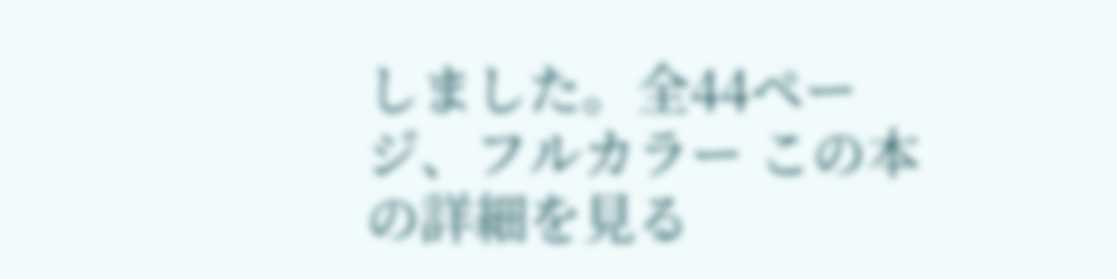しました。全44ページ、フルカラー この本の詳細を見る